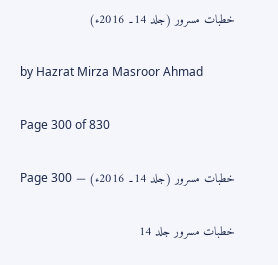خطبات مسرور (جلد 14۔ 2016ء)

by Hazrat Mirza Masroor Ahmad

Page 300 of 830

خطبات مسرور (جلد 14۔ 2016ء) — Page 300

خطبات مسرور جلد 14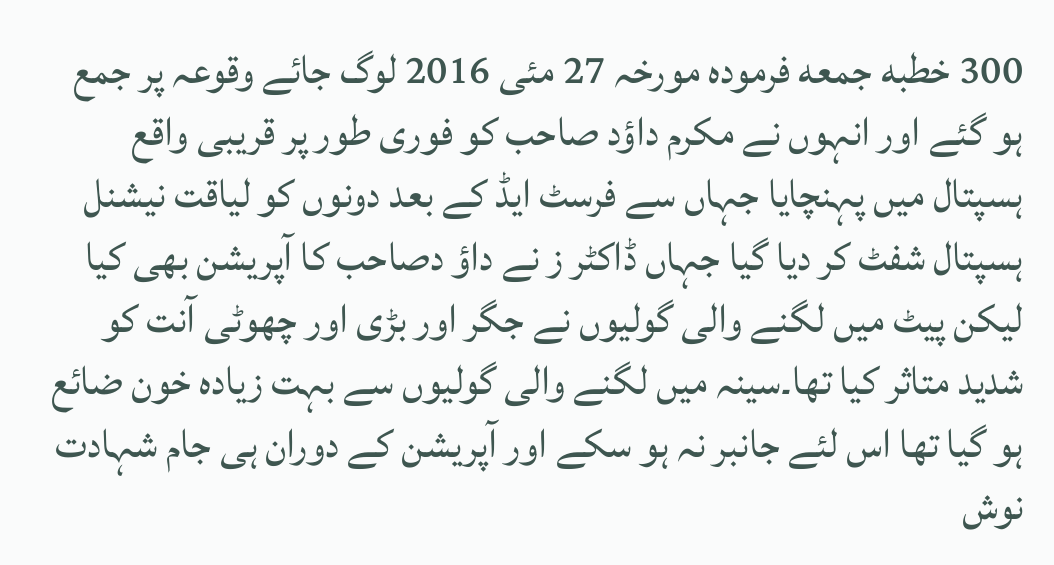300 خطبه جمعه فرمودہ مورخہ 27 مئی 2016 لوگ جائے وقوعہ پر جمع ہو گئے اور انہوں نے مکرم داؤد صاحب کو فوری طور پر قریبی واقع ہسپتال میں پہنچایا جہاں سے فرسٹ ایڈ کے بعد دونوں کو لیاقت نیشنل ہسپتال شفٹ کر دیا گیا جہاں ڈاکٹر ز نے داؤ دصاحب کا آپریشن بھی کیا لیکن پیٹ میں لگنے والی گولیوں نے جگر اور بڑی اور چھوٹی آنت کو شدید متاثر کیا تھا۔سینہ میں لگنے والی گولیوں سے بہت زیادہ خون ضائع ہو گیا تھا اس لئے جانبر نہ ہو سکے اور آپریشن کے دوران ہی جام شہادت نوش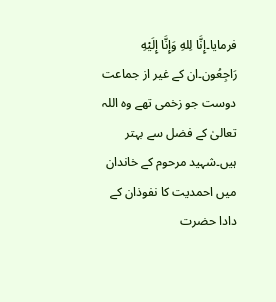فرمایا۔إِنَّا لِلهِ وَإِنَّا إِلَيْهِ رَاجِعُون۔ان کے غیر از جماعت دوست جو زخمی تھے وہ اللہ تعالیٰ کے فضل سے بہتر ہیں۔شہید مرحوم کے خاندان میں احمدیت کا نفوذان کے دادا حضرت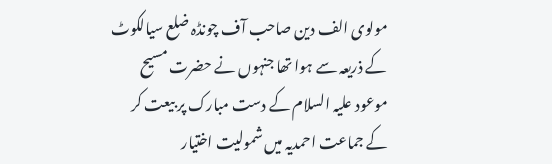مولوی الف دین صاحب آف چونڈہ ضلع سیالکوٹ کے ذریعہ سے ہوا تھا جنہوں نے حضرت مسیح موعود علیہ السلام کے دست مبارک پر بیعت کر کے جماعت احمدیہ میں شمولیت اختیار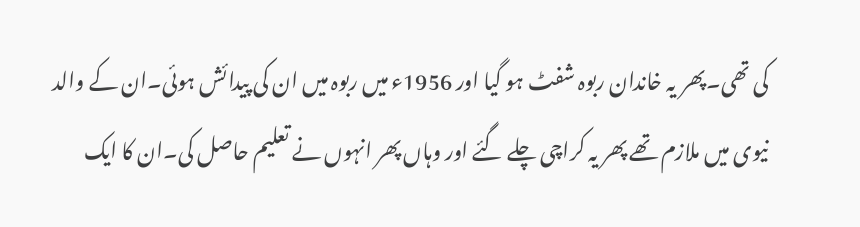کی تھی۔پھر یہ خاندان ربوہ شفٹ ہو گیا اور 1956ء میں ربوہ میں ان کی پیدائش ہوئی۔ان کے والد نیوی میں ملازم تھے پھر یہ کراچی چلے گئے اور وہاں پھر انہوں نے تعلیم حاصل کی۔ان کا ایک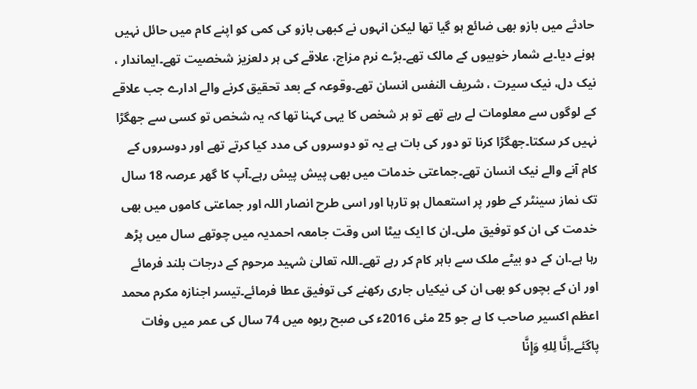حادثے میں بازو بھی ضائع ہو گیا تھا لیکن انہوں نے کبھی بازو کی کمی کو اپنے کام میں حائل نہیں ہونے دیا۔بے شمار خوبیوں کے مالک تھے۔بڑے نرم مزاج، علاقے کی ہر دلعزیز شخصیت تھے۔ایماندار ، نیک دل، نیک سیرت ، شریف النفس انسان تھے۔وقوعہ کے بعد تحقیق کرنے والے ادارے جب علاقے کے لوگوں سے معلومات لے رہے تھے تو ہر شخص کا یہی کہنا تھا کہ یہ شخص تو کسی سے جھگڑا نہیں کر سکتا۔جھگڑا کرنا تو دور کی بات ہے یہ تو دوسروں کی مدد کیا کرتے تھے اور دوسروں کے کام آنے والے نیک انسان تھے۔جماعتی خدمات میں بھی پیش پیش رہے۔آپ کا گھر عرصہ 18 سال تک نماز سینٹر کے طور پر استعمال ہو تارہا اور اسی طرح انصار اللہ اور جماعتی کاموں میں بھی خدمت کی ان کو توفیق ملی۔ان کا ایک بیٹا اس وقت جامعہ احمدیہ میں چوتھے سال میں پڑھ رہا ہے۔ان کے دو بیٹے ملک سے باہر کام کر رہے تھے۔اللہ تعالیٰ شہید مرحوم کے درجات بلند فرمائے اور ان کے بچوں کو بھی ان کی نیکیاں جاری رکھنے کی توفیق عطا فرمائے۔تیسر اجنازہ مکرم محمد اعظم اکسیر صاحب کا ہے جو 25 مئی 2016ء کی صبح ربوہ میں 74 سال کی عمر میں وفات پاگئے۔اِنَّا لِلهِ وَإِنَّا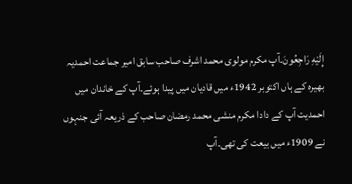إِلَيْهِ رَاجِعُونَ۔آپ مکرم مولوی محمد اشرف صاحب سابق امیر جماعت احمدیہ بھیرہ کے ہاں اکتوبر 1942ء میں قادیان میں پیدا ہوئے۔آپ کے خاندان میں احمدیت آپ کے دادا مکرم منشی محمد رمضان صاحب کے ذریعہ آئی جنہوں نے 1909ء میں بیعت کی تھی۔آپ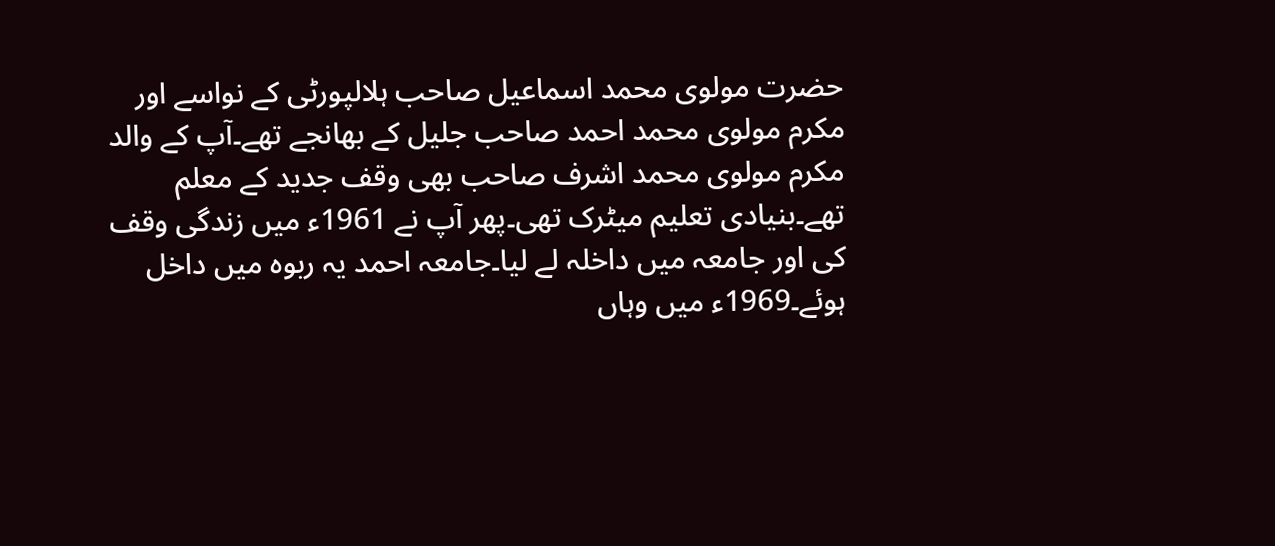حضرت مولوی محمد اسماعیل صاحب ہلالپورٹی کے نواسے اور مکرم مولوی محمد احمد صاحب جلیل کے بھانجے تھے۔آپ کے والد مکرم مولوی محمد اشرف صاحب بھی وقف جدید کے معلم تھے۔بنیادی تعلیم میٹرک تھی۔پھر آپ نے 1961ء میں زندگی وقف کی اور جامعہ میں داخلہ لے لیا۔جامعہ احمد یہ ربوہ میں داخل ہوئے۔1969ء میں وہاں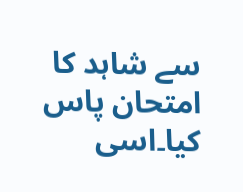سے شاہد کا امتحان پاس کیا۔اسی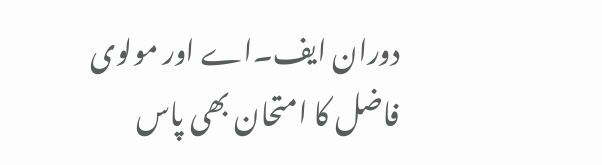دوران ایف۔اے اور مولوی فاضل کا امتحان بھی پاس